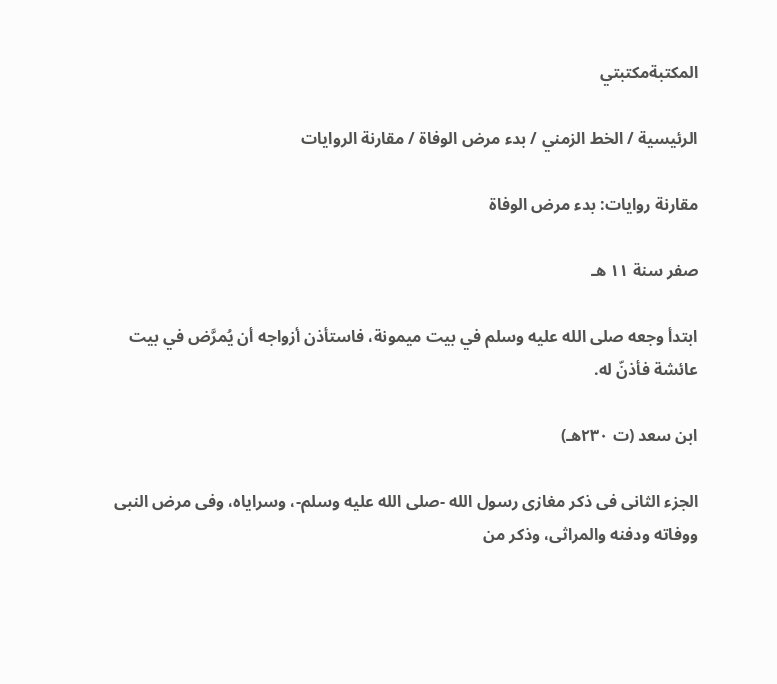المكتبةمكتبتي

الرئيسية / الخط الزمني / بدء مرض الوفاة / مقارنة الروايات

مقارنة روايات: بدء مرض الوفاة

صفر سنة ١١ هـ

ابتدأ وجعه صلى الله عليه وسلم في بيت ميمونة، فاستأذن أزواجه أن يُمرَّض في بيت عائشة فأذنّ له.

ابن سعد (ت ٢٣٠هـ)

الجزء الثانى فى ذكر مغازى رسول الله -صلى الله عليه وسلم-، وسراياه، وفى مرض النبى ووفاته ودفنه والمراثى، وذكر من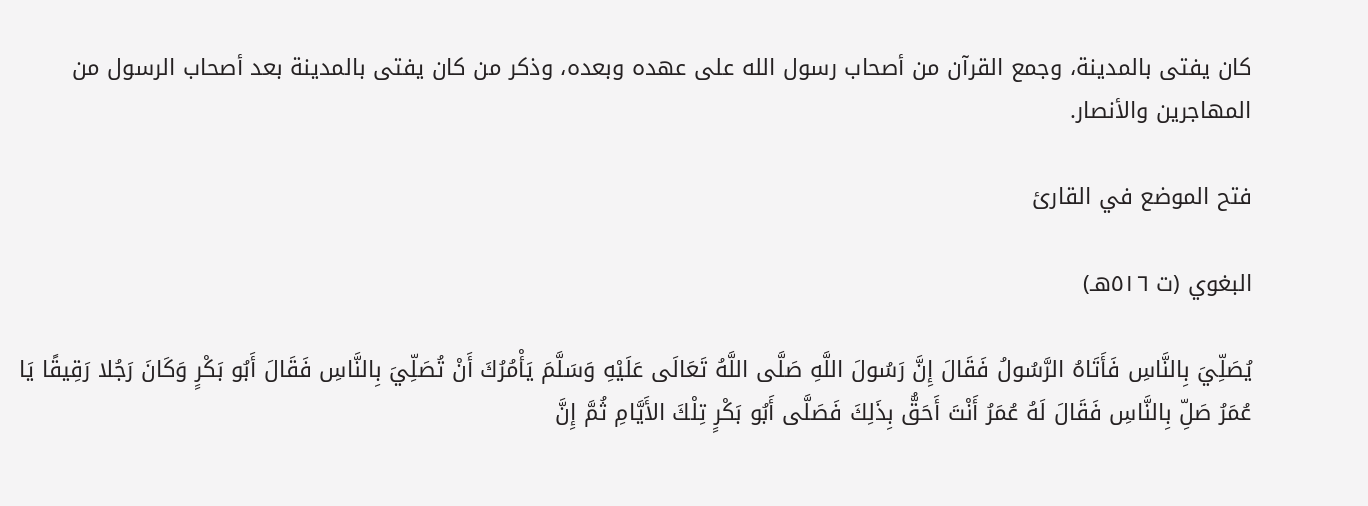كان يفتى بالمدينة، وجمع القرآن من أصحاب رسول الله على عهده وبعده، وذكر من كان يفتى بالمدينة بعد أصحاب الرسول من المهاجرين والأنصار.

فتح الموضع في القارئ

البغوي (ت ٥١٦هـ)

يُصَلِّيَ بِالنَّاسِ فَأَتَاهُ الرَّسُولُ فَقَالَ إِنَّ رَسُولَ اللَّهِ صَلَّى اللَّهُ تَعَالَى عَلَيْهِ وَسَلَّمَ يَأْمُرُكَ أَنْ تُصَلِّيَ بِالنَّاسِ فَقَالَ أَبُو بَكْرٍ وَكَانَ رَجُلا رَقِيقًا يَا عُمَرُ صَلِّ بِالنَّاسِ فَقَالَ لَهُ عُمَرُ أَنْتَ أَحَقُّ بِذَلِكَ فَصَلَّى أَبُو بَكْرٍ تِلْكَ الأَيَّامِ ثُمَّ إِنَّ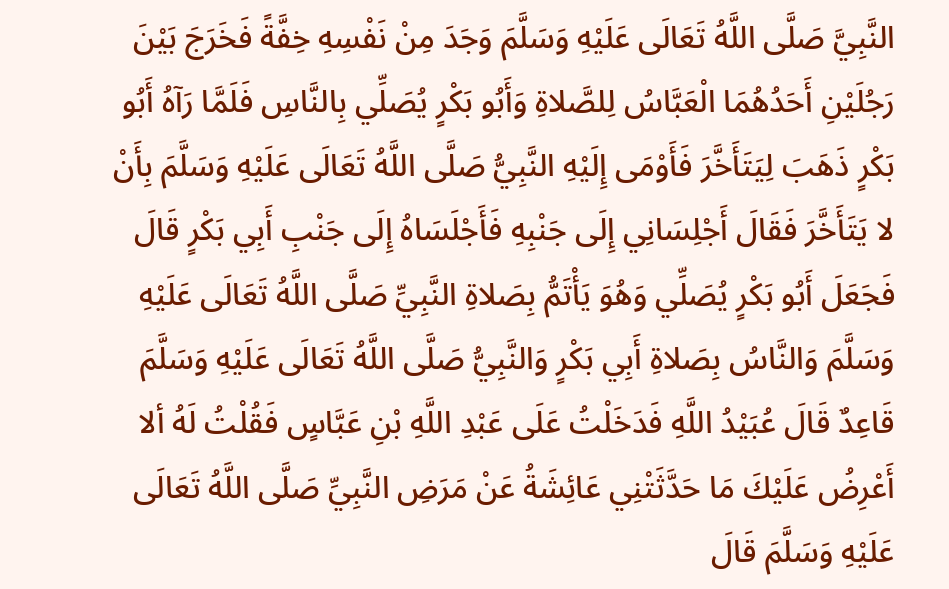النَّبِيَّ صَلَّى اللَّهُ تَعَالَى عَلَيْهِ وَسَلَّمَ وَجَدَ مِنْ نَفْسِهِ خِفَّةً فَخَرَجَ بَيْنَ رَجُلَيْنِ أَحَدُهُمَا الْعَبَّاسُ لِلصَّلاةِ وَأَبُو بَكْرٍ يُصَلِّي بِالنَّاسِ فَلَمَّا رَآهُ أَبُو بَكْرٍ ذَهَبَ لِيَتَأَخَّرَ فَأَوْمَى إِلَيْهِ النَّبِيُّ صَلَّى اللَّهُ تَعَالَى عَلَيْهِ وَسَلَّمَ بِأَنْ لا يَتَأَخَّرَ فَقَالَ أَجْلِسَانِي إِلَى جَنْبِهِ فَأَجْلَسَاهُ إِلَى جَنْبِ أَبِي بَكْرٍ قَالَ فَجَعَلَ أَبُو بَكْرٍ يُصَلِّي وَهُوَ يَأْتَمُّ بِصَلاةِ النَّبِيِّ صَلَّى اللَّهُ تَعَالَى عَلَيْهِ وَسَلَّمَ وَالنَّاسُ بِصَلاةِ أَبِي بَكْرٍ وَالنَّبِيُّ صَلَّى اللَّهُ تَعَالَى عَلَيْهِ وَسَلَّمَ قَاعِدٌ قَالَ عُبَيْدُ اللَّهِ فَدَخَلْتُ عَلَى عَبْدِ اللَّهِ بْنِ عَبَّاسٍ فَقُلْتُ لَهُ ألا أَعْرِضُ عَلَيْكَ مَا حَدَّثَتْنِي عَائِشَةُ عَنْ مَرَضِ النَّبِيِّ صَلَّى اللَّهُ تَعَالَى عَلَيْهِ وَسَلَّمَ قَالَ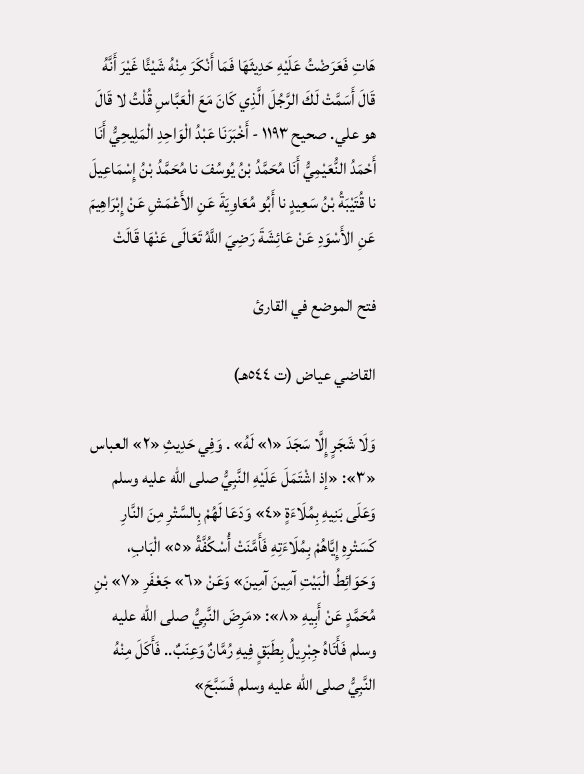هَاتِ فَعَرَضْتُ عَلَيْهِ حَدِيثَهَا فَمَا أَنْكَرَ مِنْهُ شَيْئًا غَيْرَ أَنَّهُ قَالَ أَسَمَّتْ لَكَ الرَّجُلَ الَّذِي كَانَ مَعَ الْعَبَّاسِ قُلْتُ لا قَالَ هو علي. صحيح ١١٩٣ - أَخْبَرَنَا عَبْدُ الْوَاحِدِ الْمَلِيحِيُّ أَنَا أَحْمَدُ النُّعَيْمِيُّ أَنَا مُحَمَّدُ بْنُ يُوسُفَ نا مُحَمَّدُ بْنُ إِسْمَاعِيلَ نا قُتَيْبَةُ بْنُ سَعِيدٍ نا أَبُو مُعَاوِيَةَ عَنِ الأَعْمَشِ عَنْ إِبْرَاهِيمَ عَنِ الأَسْوَدِ عَنْ عَائِشَةَ رَضِيَ اللَّهُ تَعَالَى عَنْهَا قَالَتْ

فتح الموضع في القارئ

القاضي عياض (ت ٥٤٤هـ)

وَلَا شَجَرٍ إِلَّا سَجَدَ «١» لَهُ» . وَفِي حَدِيثِ «٢» العباس «٣»: «إذ اشْتَمَلَ عَلَيْهِ النَّبِيُّ صلى الله عليه وسلم وَعَلَى بَنِيهِ بِمُلَاءَةٍ «٤» وَدَعَا لَهُمْ بِالسَّتْرِ مِنَ النَّارِ كَسَتْرِهِ إِيَّاهُمْ بِمُلَاءَتِهِ فَأَمَّنَتْ أُسْكُفَّةُ «٥» الْبَابِ، وَحَوَائِطُ الْبَيْتِ آمِينَ آمِينَ» وَعَنْ «٦» جَعْفَرِ «٧» بْنِ مُحَمَّدٍ عَنْ أَبِيهِ «٨»: «مَرِضَ النَّبِيُّ صلى الله عليه وسلم فَأَتَاهُ جِبْرِيلُ بِطَبَقٍ فِيهِ رُمَّانٌ وَعِنَبٌ.. فَأَكَلَ مِنْهُ النَّبِيُّ صلى الله عليه وسلم فَسَبَّحَ»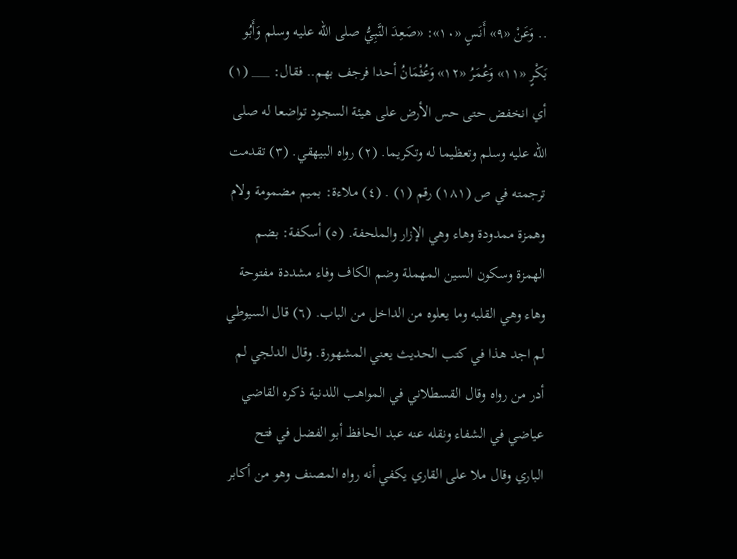.. وَعَنْ «٩» أَنَسٍ «١٠»: «صَعِدَ النَّبِيُّ صلى الله عليه وسلم وَأَبُو بَكْرٍ «١١» وَعُمَرُ «١٢» وَعُثْمَانُ أحدا فرجف بهم.. فقال: ___ (١) أي انخفض حتى حس الأرض على هيئة السجود تواضعا له صلى الله عليه وسلم وتعظيما له وتكريما. (٢) رواه البيهقي. (٣) تقدمت ترجمته في ص (١٨١) رقم (١) . (٤) ملاءة: بميم مضمومة ولام وهمزة ممدودة وهاء وهي الإزار والملحفة. (٥) أسكفة: بضم الهمزة وسكون السين المهملة وضم الكاف وفاء مشددة مفتوحة وهاء وهي القلبه وما يعلوه من الداخل من الباب. (٦) قال السيوطي لم اجد هذا في كتب الحديث يعني المشهورة. وقال الدلجي لم أدر من رواه وقال القسطلاني في المواهب اللدنية ذكره القاضي عياضي في الشفاء ونقله عنه عبد الحافظ أبو الفضل في فتح الباري وقال ملا على القاري يكفي أنه رواه المصنف وهو من أكابر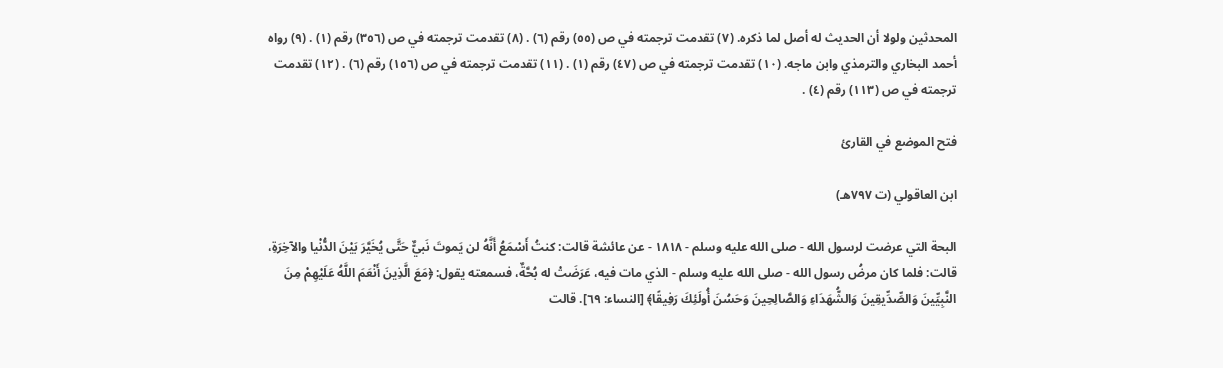المحدثين ولولا أن الحديث له أصل لما ذكره. (٧) تقدمت ترجمته في ص (٥٥) رقم (٦) . (٨) تقدمت ترجمته في ص (٣٥٦) رقم (١) . (٩) رواه أحمد البخاري والترمذي وابن ماجه. (١٠) تقدمت ترجمته في ص (٤٧) رقم (١) . (١١) تقدمت ترجمته في ص (١٥٦) رقم (٦) . (١٢) تقدمت ترجمته في ص (١١٣) رقم (٤) .

فتح الموضع في القارئ

ابن العاقولي (ت ٧٩٧هـ)

البحة التي عرضت لرسول الله - صلى الله عليه وسلم - ١٨١٨ - عن عائشة قالت: كنتُ أَسْمَعُ أَنَّهُ لن يَموتَ نَبيٌّ حَتَّى يُخَيَّرَ بَيْنَ الدُّنْيا والآخِرَةِ، قالت: فلما كان مرضُ رسول الله - صلى الله عليه وسلم - الذي مات فيه، عَرَضَتْ له بُحَّةٌ، فسمعته يقول: ﴿مَعَ الَّذِينَ أَنْعَمَ اللَّهُ عَلَيْهِمْ مِنَ النَّبِيِّينَ وَالصِّدِّيقِينَ وَالشُّهَدَاءِ وَالصَّالِحِينَ وَحَسُنَ أُولَئِكَ رَفِيقًا﴾ [النساء: ٦٩]. قالت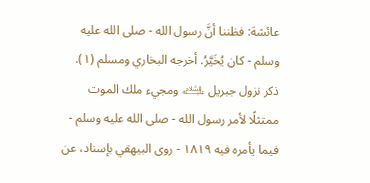عائشة: فظننا أنَّ رسول الله - صلى الله عليه وسلم - كان يُخَيَّرُ. أخرجه البخاري ومسلم (١). ذكر نزول جبريل ﵇ ومجيء ملك الموت ممتثلًا لأمر رسول الله - صلى الله عليه وسلم - فيما يأمره فيه ١٨١٩ - روى البيهقي بإسناد، عن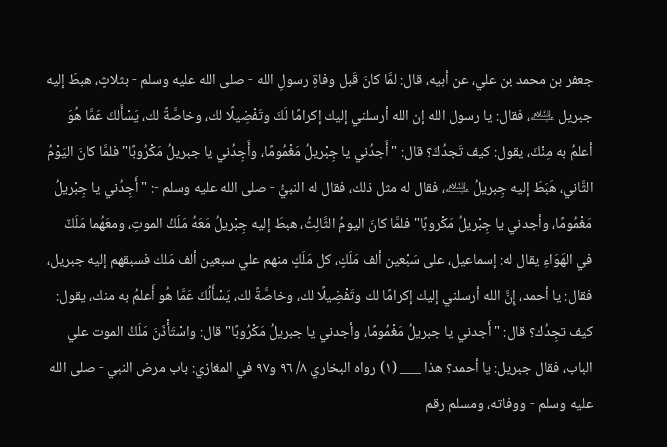جعفر بن محمد بن علي، عن أبيه، قال: لمَّا كانَ قَبل وفاةِ رسولِ الله - صلى الله عليه وسلم - بثلاثٍ، هبطَ إليه جبريل ﵇، فقال: يا رسول الله إن الله أرسلني إليك إكرامًا لَكَ وتَفْضِيلًا لك، وخاصَّةً لك، يَسْأَلكَ عَمَّا هُوَ أعلمُ به مِنْكَ، يقول: كيف تَجدُكَ؟ قال: "أَجدُني يا جِبْريلُ مَغْمُومًا، وأَجِدُني يا جبريلُ مَكْرُوبًا" فلمَّا كانَ اليَوْمُ الثَّاني، هَبَطَ إليه جِبريلُ ﵇، فقال له مثل ذلك، فقال له النبيُّ - صلى الله عليه وسلم -: "أَجِدُني يا جِبْريلُ مَغْمُومًا، وأجدني يا جِبْريلُ مَكْروبًا" فلمَّا كانَ اليومُ الثَّالِثُ، هبطَ إليه جِبْريلُ مَعَهُ مَلَكُ الموتِ، ومعَهُما مَلَكٌ في الهَوَاءِ يقال له: إسماعيل، على سَبْعين ألف مَلَكٍ، كل مَلَكٍ منهم علي سبعين ألف مَلك فسبقهم إليه جبريل، فقال: يا أحمد، إِنَّ الله أرسلني إليك إكرامًا لك وتَفْضِيلًا لك، وخاصَّةً لك، يَسْأَلُكَ عَمَّا هُو أَعلمُ به منك، يقول: كيف تجِدُك؟ قال: "أَجدني يا جبريلُ مَغْمُومًا، وأجدني يا جبريلُ مَكْرُوبًا" قال: واسْتَأْذَنَ مَلَكُ الموت علي الباب، فقال جبريل: يا أحمد؟ هذا ___ (١) رواه البخاري ٨/ ٩٦ و٩٧ في المغازي: باب مرض النبي - صلى الله عليه وسلم - ووفاته، ومسلم رقم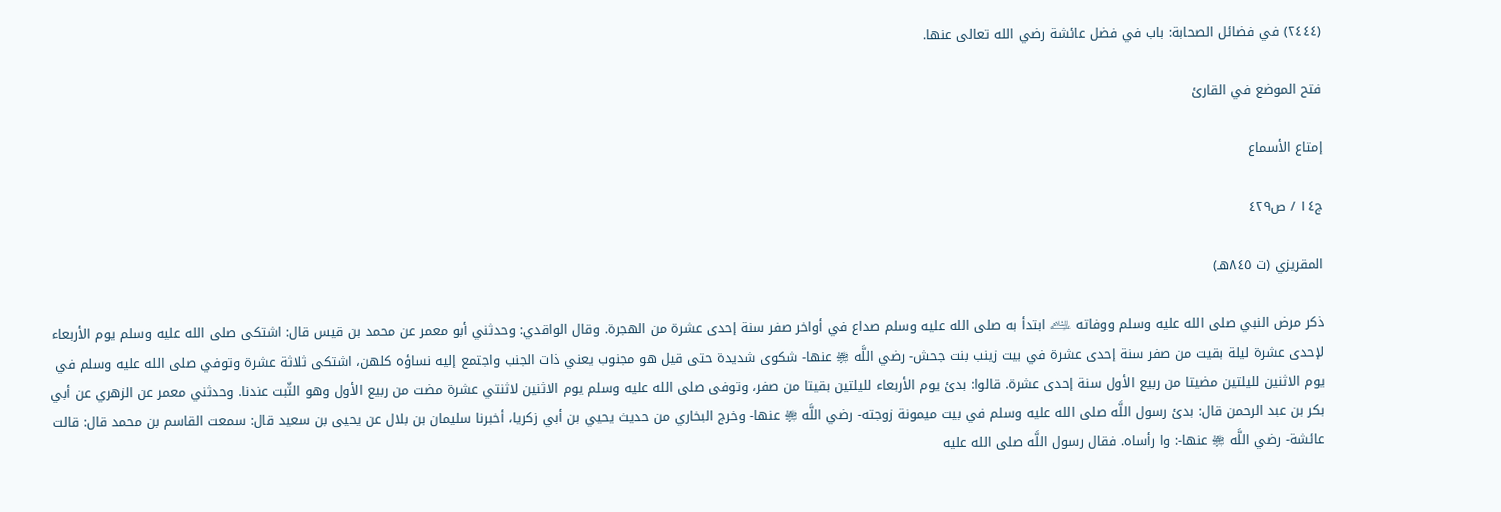(٢٤٤٤) في فضائل الصحابة: باب في فضل عائشة رضي الله تعالى عنها.

فتح الموضع في القارئ

إمتاع الأسماع

ج١٤ / ص٤٢٩

المقريزي (ت ٨٤٥هـ)

ذكر مرض النبي صلى الله عليه وسلم ووفاته ﵇ ابتدأ به صلى الله عليه وسلم صداع في أواخر صفر سنة إحدى عشرة من الهجرة. وقال الواقدي: وحدثني أبو معمر عن محمد بن قيس قال: اشتكى صلى الله عليه وسلم يوم الأربعاء لإحدى عشرة ليلة بقيت من صفر سنة إحدى عشرة في بيت زينب بنت جحش- رضي اللَّه ﵎ عنها- شكوى شديدة حتى قيل هو مجنوب يعني ذات الجنب واجتمع إليه نساؤه كلهن، اشتكى ثلاثة عشرة وتوفي صلى الله عليه وسلم في يوم الاثنين لليلتين مضيتا من ربيع الأول سنة إحدى عشرة. قالوا: بدئ يوم الأربعاء لليلتين بقيتا من صفر، وتوفى صلى الله عليه وسلم يوم الاثنين لاثنتي عشرة مضت من ربيع الأول وهو الثّبت عندنا. وحدثني معمر عن الزهري عن أبي بكر بن عبد الرحمن قال: بدئ رسول اللَّه صلى الله عليه وسلم في بيت ميمونة زوجته- رضي اللَّه ﵎ عنها- وخرج البخاري من حديث يحيي بن أبي زكريا، أخبرنا سليمان بن بلال عن يحيى بن سعيد قال: سمعت القاسم بن محمد قال: قالت عائشة- رضي اللَّه ﵎ عنها-: وا رأساه. فقال رسول اللَّه صلى الله عليه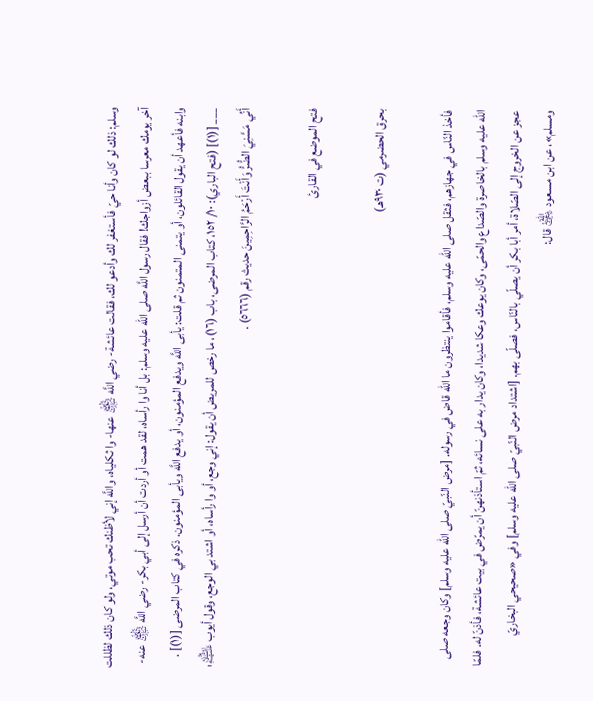وسلم: ذلك لو كان وأنا حيّ فأستغفر لك وأدعو لك، فقالت عائشة- رضي اللَّه ﵎ عنها- وا ثكلياه، واللَّه إني لأظنك تحب موتي، ولو كان ذلك لظللت آخر يومك معرسا ببعض أزواجك! فقال رسول اللَّه صلى الله عليه وسلم: بل أنا وا رأساه، لقد همت أو أردت أن أرسل إلى أبي بكر- رضي اللَّه ﵎ عنه- وابنه فأعهد أن يقول القائلون، أو يتمنى المتمنون ثم قلت: يأبى اللَّه ويدفع المؤمنون، أو يدفع اللَّه ويأبى المؤمنون. ذكره في كتاب المرضى [(١)] . ___ [(١)] (فتح الباري): ١٠/ ١٥٢، كتاب المرضى، باب (١٦)، ما رخص للمريض أن يقول: إني وجع، أو وا رأساه، أو اشتد بي الوجع، وقول أيوب ﵇: أَنِّي مَسَّنِيَ الضُّرُّ وَأَنْتَ أَرْحَمُ الرَّاحِمِينَ حديث رقم (٥٦٦٦) .

فتح الموضع في القارئ

بحرق الحضرمي (ت ٩٣٠هـ)

فأخذ النّاس في جهازهم، فثقل صلى الله عليه وسلم، فأقاموا ينتظرون ما الله قاض في رسوله. [مرض النّبيّ صلى الله عليه وسلم] وكان وجعه صلى الله عليه وسلم بالخاصرة والصّداع والحمّى، وكان يوعك وعكا شديدا، وكان يدار به على نسائه، ثمّ استأذنهنّ أن يمرّض في بيت عائشة، فأذنّ له. فلمّا عجز عن الخروج إلى الصّلاة، أمر أبا بكر أن يصلّي بالنّاس، فصلّى بهم. [اشتداد مرض النّبيّ صلى الله عليه وسلم] وفي «صحيحي البخاريّ ومسلم»، عن ابن مسعود ﵁ قال: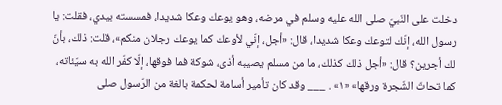دخلت على النّبيّ صلى الله عليه وسلم في مرضه، وهو يوعك وعكا شديدا، فمسسته بيدي، فقلت: يا رسول الله، إنّك لتوعك وعكا شديدا، قال: «أجل، إنّي لأوعك كما يوعك رجلان منكم»، قلت: ذلك، بأنّ لك أجرين؟ قال: «أجل ذلك كذلك، ما من مسلم يصيبه أذى، شوكة فما فوقها، إلّا كفّر الله به سيّئاته، كما تحاتّ الشّجرة ورقها» «١» . ___ وقد كان تأمير أسامة لحكمة بالغة من الرّسول صلى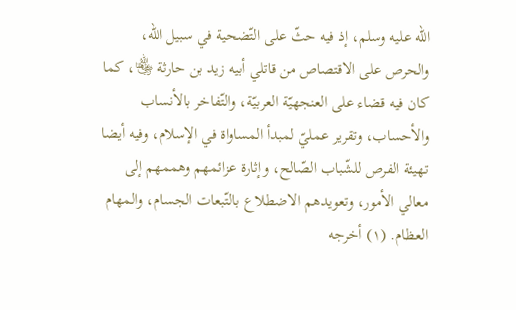الله عليه وسلم، إذ فيه حثّ على التّضحية في سبيل الله، والحرص على الاقتصاص من قاتلي أبيه زيد بن حارثة ﵄، كما كان فيه قضاء على العنجهيّة العربيّة، والتّفاخر بالأنساب والأحساب، وتقرير عمليّ لمبدأ المساواة في الإسلام، وفيه أيضا تهيئة الفرص للشّباب الصّالح، وإثارة عزائمهم وهممهم إلى معالي الأمور، وتعويدهم الاضطلاع بالتّبعات الجسام، والمهام العظام. (١) أخرجه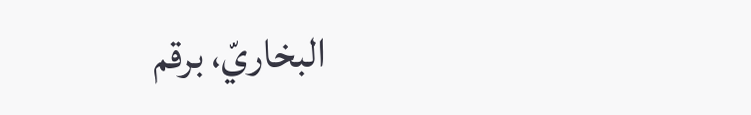البخاريّ، برقم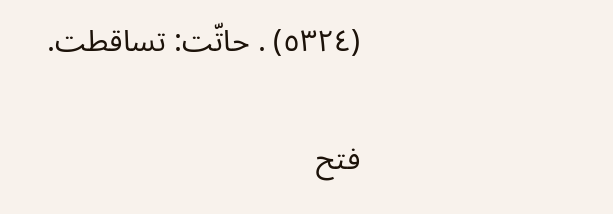(٥٣٢٤) . حاتّت: تساقطت.

فتح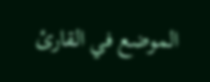الموضع في القارئ